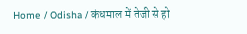Home / Odisha / कंधमाल में तेजी से हो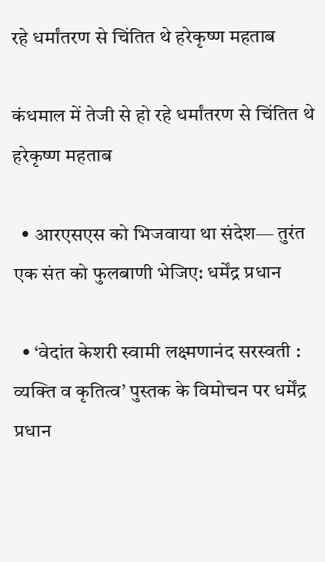रहे धर्मांतरण से चिंतित थे हरेकृष्ण महताब

कंधमाल में तेजी से हो रहे धर्मांतरण से चिंतित थे हरेकृष्ण महताब

  • आरएसएस को भिजवाया था संदेश— तुरंत एक संत को फुलबाणी भेजिए: धर्मेंद्र प्रधान

  • ‘वेदांत केशरी स्वामी लक्ष्मणानंद सरस्वती : व्यक्ति व कृतित्व’ पुस्तक के विमोचन पर धर्मेंद्र प्रधान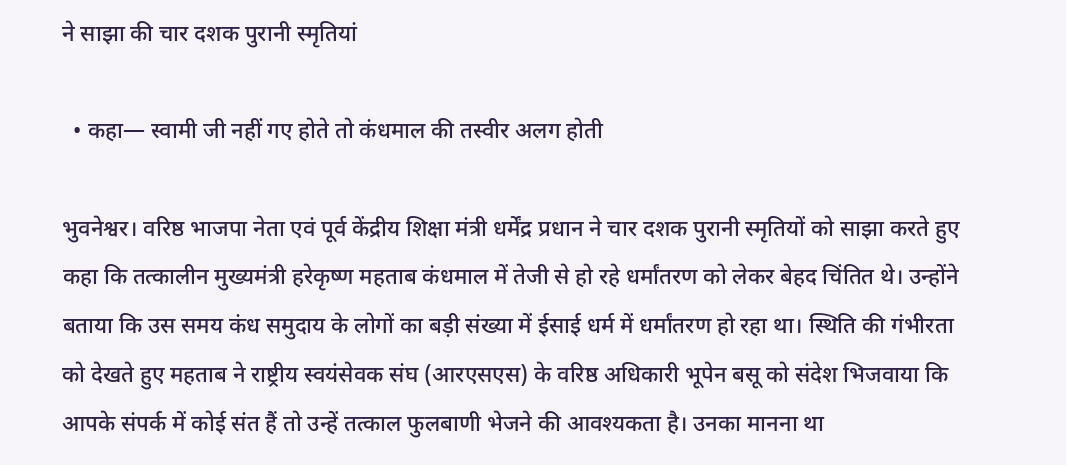ने साझा की चार दशक पुरानी स्मृतियां

  • कहा— स्वामी जी नहीं गए होते तो कंधमाल की तस्वीर अलग होती

भुवनेश्वर। वरिष्ठ भाजपा नेता एवं पूर्व केंद्रीय शिक्षा मंत्री धर्मेंद्र प्रधान ने चार दशक पुरानी स्मृतियों को साझा करते हुए कहा कि तत्कालीन मुख्यमंत्री हरेकृष्ण महताब कंधमाल में तेजी से हो रहे धर्मांतरण को लेकर बेहद चिंतित थे। उन्होंने बताया कि उस समय कंध समुदाय के लोगों का बड़ी संख्या में ईसाई धर्म में धर्मांतरण हो रहा था। स्थिति की गंभीरता को देखते हुए महताब ने राष्ट्रीय स्वयंसेवक संघ (आरएसएस) के वरिष्ठ अधिकारी भूपेन बसू को संदेश भिजवाया कि आपके संपर्क में कोई संत हैं तो उन्हें तत्काल फुलबाणी भेजने की आवश्यकता है। उनका मानना था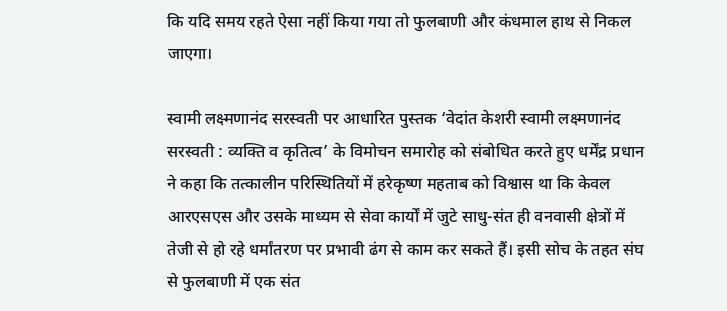कि यदि समय रहते ऐसा नहीं किया गया तो फुलबाणी और कंधमाल हाथ से निकल जाएगा।

स्वामी लक्ष्मणानंद सरस्वती पर आधारित पुस्तक ‘वेदांत केशरी स्वामी लक्ष्मणानंद सरस्वती : व्यक्ति व कृतित्व’ के विमोचन समारोह को संबोधित करते हुए धर्मेंद्र प्रधान ने कहा कि तत्कालीन परिस्थितियों में हरेकृष्ण महताब को विश्वास था कि केवल आरएसएस और उसके माध्यम से सेवा कार्यों में जुटे साधु-संत ही वनवासी क्षेत्रों में तेजी से हो रहे धर्मांतरण पर प्रभावी ढंग से काम कर सकते हैं। इसी सोच के तहत संघ से फुलबाणी में एक संत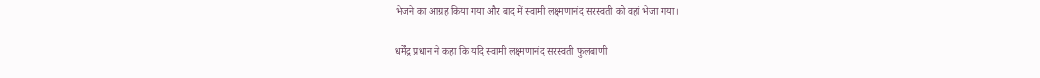भेजने का आग्रह किया गया और बाद में स्वामी लक्ष्मणानंद सरस्वती को वहां भेजा गया।

धर्मेंद्र प्रधान ने कहा कि यदि स्वामी लक्ष्मणानंद सरस्वती फुलबाणी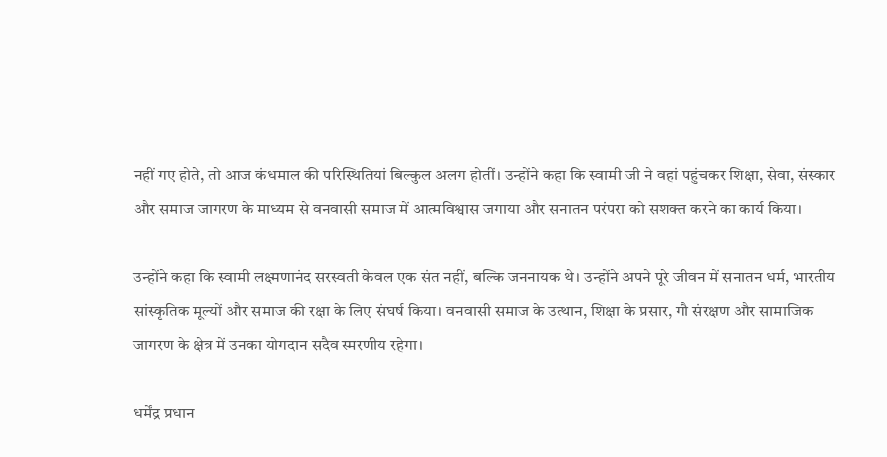नहीं गए होते, तो आज कंधमाल की परिस्थितियां बिल्कुल अलग होतीं। उन्होंने कहा कि स्वामी जी ने वहां पहुंचकर शिक्षा, सेवा, संस्कार और समाज जागरण के माध्यम से वनवासी समाज में आत्मविश्वास जगाया और सनातन परंपरा को सशक्त करने का कार्य किया।

उन्होंने कहा कि स्वामी लक्ष्मणानंद सरस्वती केवल एक संत नहीं, बल्कि जननायक थे। उन्होंने अपने पूरे जीवन में सनातन धर्म, भारतीय सांस्कृतिक मूल्यों और समाज की रक्षा के लिए संघर्ष किया। वनवासी समाज के उत्थान, शिक्षा के प्रसार, गौ संरक्षण और सामाजिक जागरण के क्षेत्र में उनका योगदान सदैव स्मरणीय रहेगा।

धर्मेंद्र प्रधान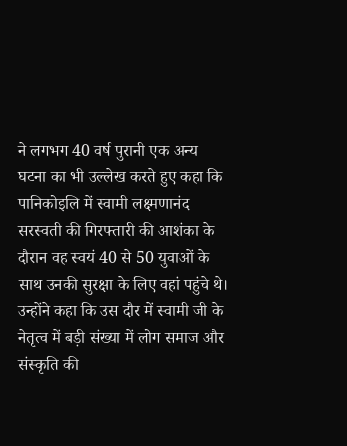ने लगभग 40 वर्ष पुरानी एक अन्य घटना का भी उल्लेख करते हुए कहा कि पानिकोइलि में स्वामी लक्ष्मणानंद सरस्वती की गिरफ्तारी की आशंका के दौरान वह स्वयं 40 से 50 युवाओं के साथ उनकी सुरक्षा के लिए वहां पहुंचे थे। उन्होंने कहा कि उस दौर में स्वामी जी के नेतृत्व में बड़ी संख्या में लोग समाज और संस्कृति की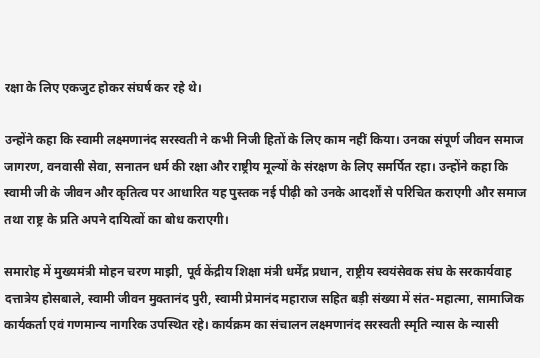रक्षा के लिए एकजुट होकर संघर्ष कर रहे थे।

उन्होंने कहा कि स्वामी लक्ष्मणानंद सरस्वती ने कभी निजी हितों के लिए काम नहीं किया। उनका संपूर्ण जीवन समाज जागरण, वनवासी सेवा, सनातन धर्म की रक्षा और राष्ट्रीय मूल्यों के संरक्षण के लिए समर्पित रहा। उन्होंने कहा कि स्वामी जी के जीवन और कृतित्व पर आधारित यह पुस्तक नई पीढ़ी को उनके आदर्शों से परिचित कराएगी और समाज तथा राष्ट्र के प्रति अपने दायित्वों का बोध कराएगी।

समारोह में मुख्यमंत्री मोहन चरण माझी, पूर्व केंद्रीय शिक्षा मंत्री धर्मेंद्र प्रधान, राष्ट्रीय स्वयंसेवक संघ के सरकार्यवाह दत्तात्रेय होसबाले, स्वामी जीवन मुक्तानंद पुरी, स्वामी प्रेमानंद महाराज सहित बड़ी संख्या में संत-महात्मा, सामाजिक कार्यकर्ता एवं गणमान्य नागरिक उपस्थित रहे। कार्यक्रम का संचालन लक्ष्मणानंद सरस्वती स्मृति न्यास के न्यासी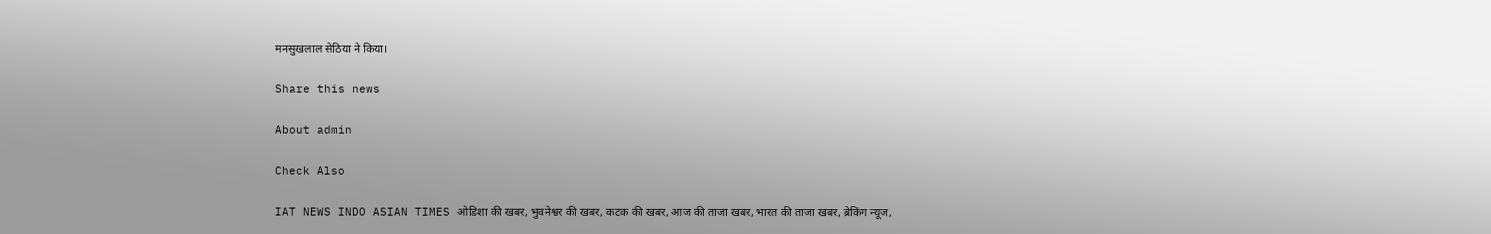मनसुखलाल सेठिया ने किया।

Share this news

About admin

Check Also

IAT NEWS INDO ASIAN TIMES ओडिशा की खबर, भुवनेश्वर की खबर, कटक की खबर, आज की ताजा खबर, भारत की ताजा खबर, ब्रेकिंग न्यूज,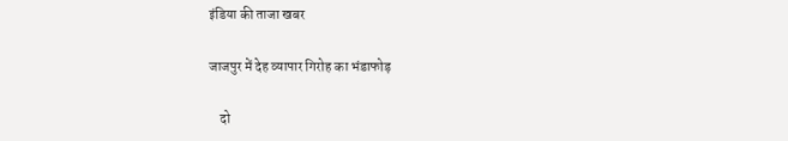इंडिया की ताजा खबर

जाजपुर में देह व्यापार गिरोह का भंडाफोड़

    दो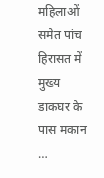महिलाओं समेत पांच हिरासत में     मुख्य डाकघर के पास मकान …